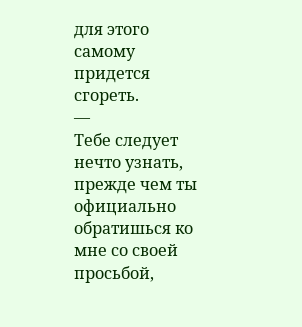для этого самому придется сгореть.
—
Тебе следует нечто узнать, прежде чем ты
официально обратишься ко мне со своей просьбой,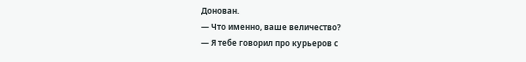Донован.
— Что именно, ваше величество?
— Я тебе говорил про курьеров с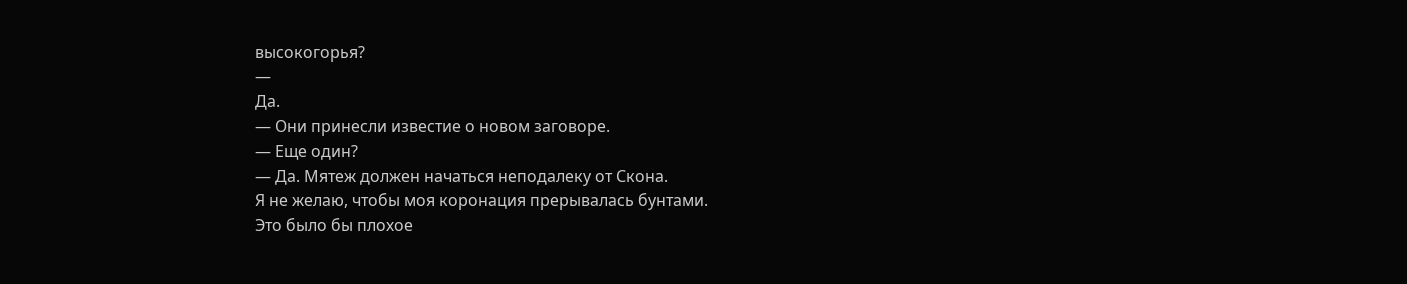высокогорья?
—
Да.
— Они принесли известие о новом заговоре.
— Еще один?
— Да. Мятеж должен начаться неподалеку от Скона.
Я не желаю, чтобы моя коронация прерывалась бунтами.
Это было бы плохое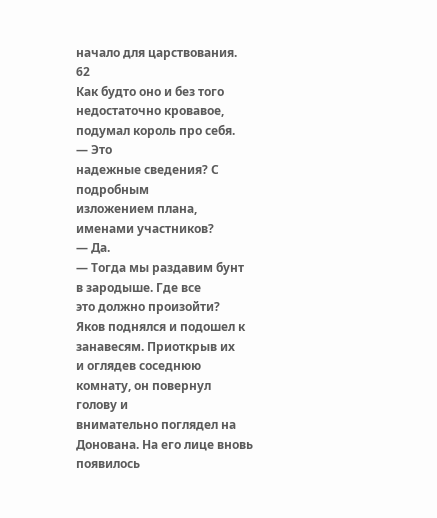начало для царствования.
62
Как будто оно и без того недостаточно кровавое,
подумал король про себя.
— Это
надежные сведения? С подробным
изложением плана, именами участников?
— Да.
— Тогда мы раздавим бунт в зародыше. Где все
это должно произойти?
Яков поднялся и подошел к занавесям. Приоткрыв их
и оглядев соседнюю комнату, он повернул голову и
внимательно поглядел на Донована. На его лице вновь
появилось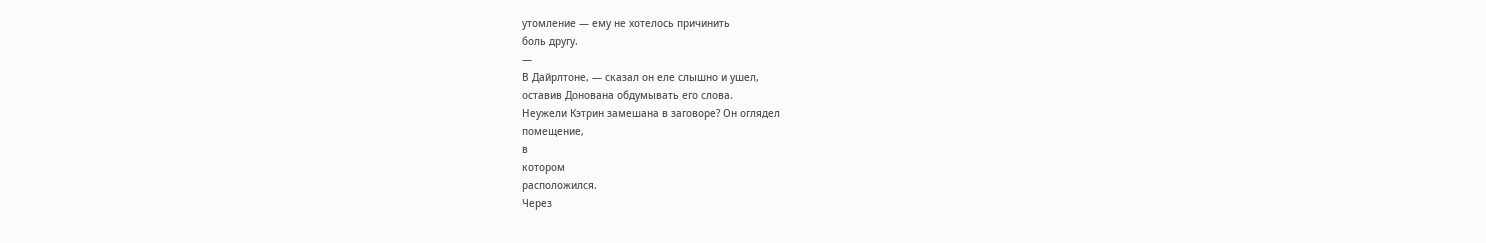утомление — ему не хотелось причинить
боль другу.
—
В Дайрлтоне, — сказал он еле слышно и ушел,
оставив Донована обдумывать его слова.
Неужели Кэтрин замешана в заговоре? Он оглядел
помещение,
в
котором
расположился.
Через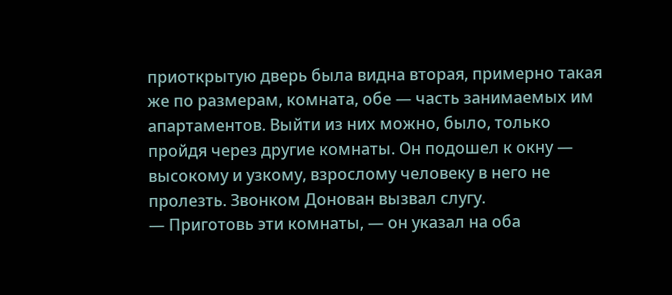приоткрытую дверь была видна вторая, примерно такая
же по размерам, комната, обе — часть занимаемых им
апартаментов. Выйти из них можно, было, только
пройдя через другие комнаты. Он подошел к окну —
высокому и узкому, взрослому человеку в него не
пролезть. Звонком Донован вызвал слугу.
— Приготовь эти комнаты, — он указал на оба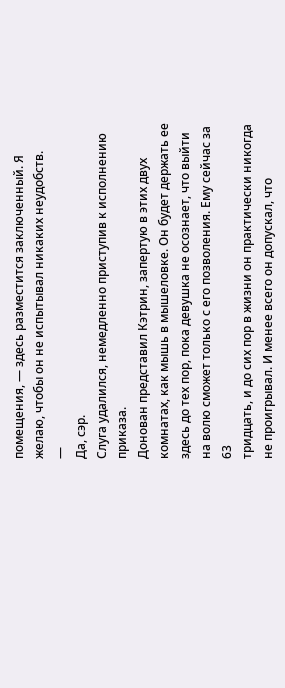помещения, — здесь разместится заключенный. Я
желаю, чтобы он не испытывал никаких неудобств.
—
Да, сэр.
Слуга удалился, немедленно приступив к исполнению
приказа.
Донован представил Кэтрин, запертую в этих двух
комнатах, как мышь в мышеловке. Он будет держать ее
здесь до тех пор, пока девушка не осознает, что выйти
на волю сможет только с его позволения. Ему сейчас за
63
тридцать, и до сих пор в жизни он практически никогда
не проигрывал. И менее всего он допускал, что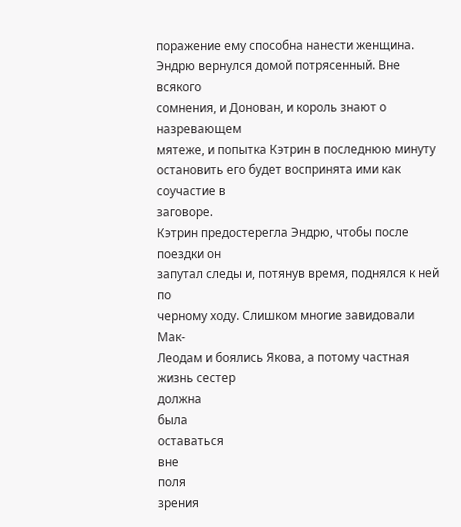поражение ему способна нанести женщина.
Эндрю вернулся домой потрясенный. Вне всякого
сомнения, и Донован, и король знают о назревающем
мятеже, и попытка Кэтрин в последнюю минуту
остановить его будет воспринята ими как соучастие в
заговоре.
Кэтрин предостерегла Эндрю, чтобы после поездки он
запутал следы и, потянув время, поднялся к ней по
черному ходу. Слишком многие завидовали Мак-
Леодам и боялись Якова, а потому частная жизнь сестер
должна
была
оставаться
вне
поля
зрения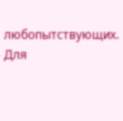любопытствующих.
Для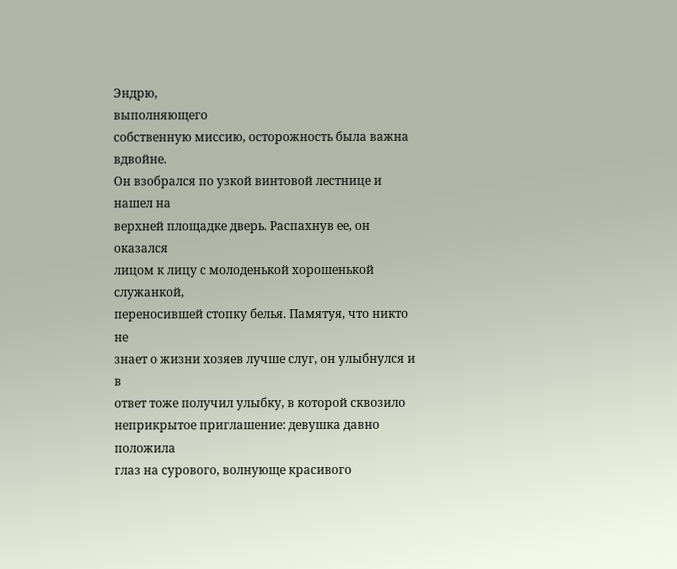Эндрю,
выполняющего
собственную миссию, осторожность была важна
вдвойне.
Он взобрался по узкой винтовой лестнице и нашел на
верхней площадке дверь. Распахнув ее, он оказался
лицом к лицу с молоденькой хорошенькой служанкой,
переносившей стопку белья. Памятуя, что никто не
знает о жизни хозяев лучше слуг, он улыбнулся и в
ответ тоже получил улыбку, в которой сквозило
неприкрытое приглашение: девушка давно положила
глаз на сурового, волнующе красивого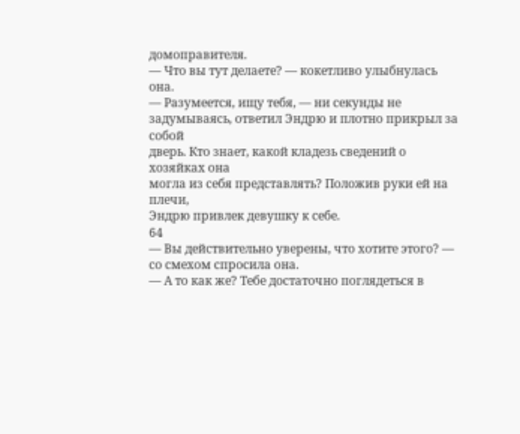домоправителя.
— Что вы тут делаете? — кокетливо улыбнулась
она.
— Разумеется, ищу тебя, — ни секунды не
задумываясь, ответил Эндрю и плотно прикрыл за собой
дверь. Кто знает, какой кладезь сведений о хозяйках она
могла из себя представлять? Положив руки ей на плечи,
Эндрю привлек девушку к себе.
64
— Вы действительно уверены, что хотите этого? —
со смехом спросила она.
— А то как же? Тебе достаточно поглядеться в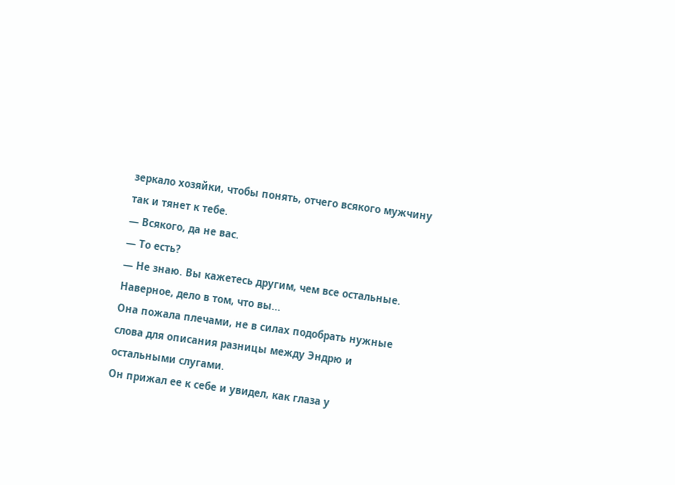зеркало хозяйки, чтобы понять, отчего всякого мужчину
так и тянет к тебе.
— Всякого, да не вас.
— То есть?
— Не знаю. Вы кажетесь другим, чем все остальные.
Наверное, дело в том, что вы...
Она пожала плечами, не в силах подобрать нужные
слова для описания разницы между Эндрю и
остальными слугами.
Он прижал ее к себе и увидел, как глаза у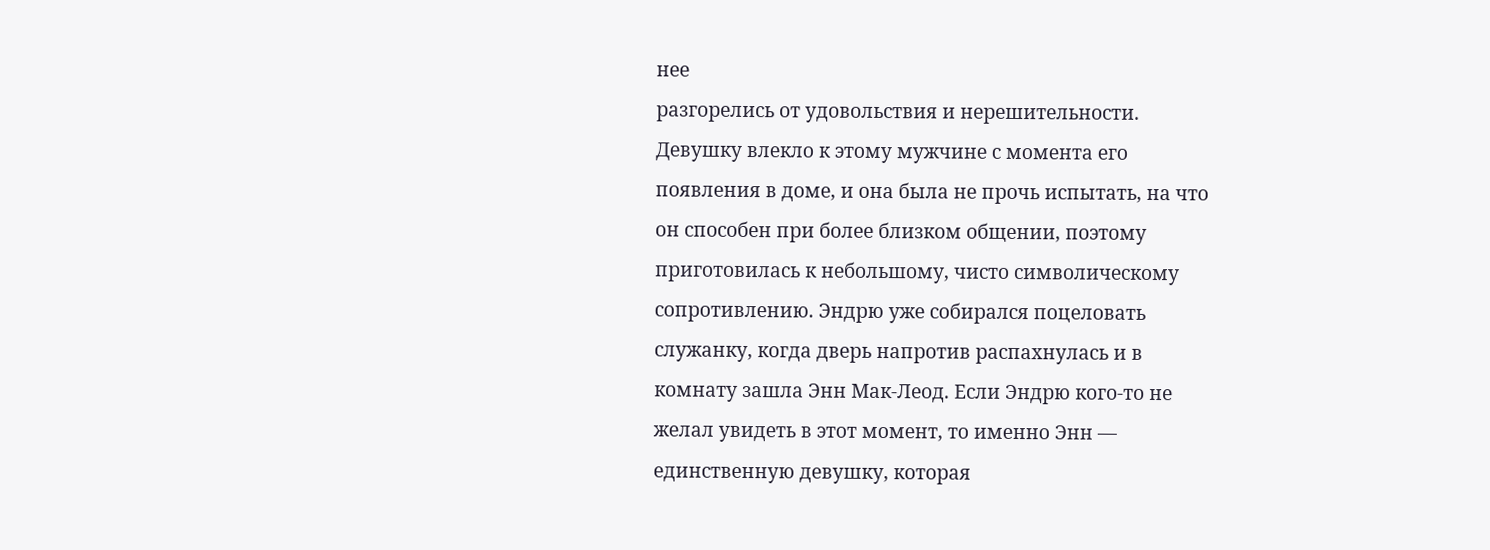нее
разгорелись от удовольствия и нерешительности.
Девушку влекло к этому мужчине с момента его
появления в доме, и она была не прочь испытать, на что
он способен при более близком общении, поэтому
приготовилась к небольшому, чисто символическому
сопротивлению. Эндрю уже собирался поцеловать
служанку, когда дверь напротив распахнулась и в
комнату зашла Энн Мак-Леод. Если Эндрю кого-то не
желал увидеть в этот момент, то именно Энн —
единственную девушку, которая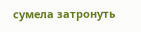сумела затронуть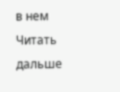в нем
Читать дальше